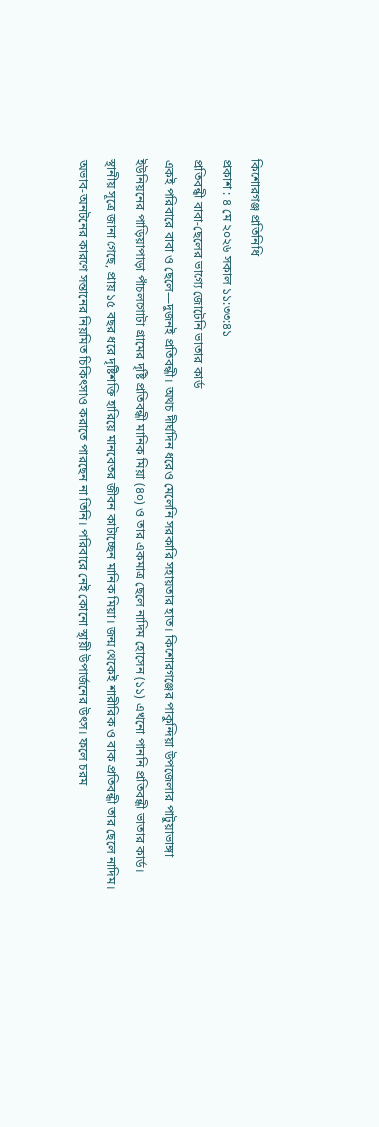কিশোরগঞ্জ প্রতিনিধি
প্রকাশ : ৪ মে ২০২৬ সকাল ১১:৩৩:৪১
প্রতিবন্ধী বাবা-ছেলের ভাগ্যে জোটেনি ভাতার কার্ড
একই পরিবারে বাবা ও ছেলে—দুজনই প্রতিবন্ধী। অথচ দীর্ঘদিন ধরেও মেলেনি সরকারি সহায়তার হাত। কিশোরগঞ্জের পাকুন্দিয়া উপজেলার পাটুয়াভাঙ্গা ইউনিয়নের পাড়িয়াপাড়া পাঁচলগোটা গ্রামের দৃষ্টি প্রতিবন্ধী মানিক মিয়া (৪০) ও তার একমাত্র ছেলে নাদিম হোসেন (১১) এখনো পাননি প্রতিবন্ধী ভাতার কার্ড।
স্থানীয় সূত্রে জানা গেছে, প্রায় ১৫ বছর ধরে দৃষ্টিশক্তি হারিয়ে মানবেতর জীবন কাটাচ্ছেন মানিক মিয়া। জন্ম থেকেই শারীরিক ও বাক প্রতিবন্ধী তার ছেলে নাদিম। অভাব-অনটনের কারণে সন্তানের নিয়মিত চিকিৎসাও করাতে পারছেন না তিনি। পরিবারে নেই কোনো স্থায়ী উপার্জনের উৎস। ফলে চরম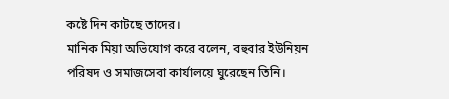কষ্টে দিন কাটছে তাদের।
মানিক মিয়া অভিযোগ করে বলেন, বহুবার ইউনিয়ন পরিষদ ও সমাজসেবা কার্যালয়ে ঘুরেছেন তিনি।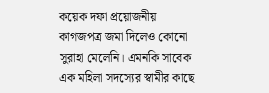কয়েক দফা প্রয়োজনীয় কাগজপত্র জমা দিলেও কোনো সুরাহা মেলেনি। এমনকি সাবেক এক মহিলা সদস্যের স্বামীর কাছে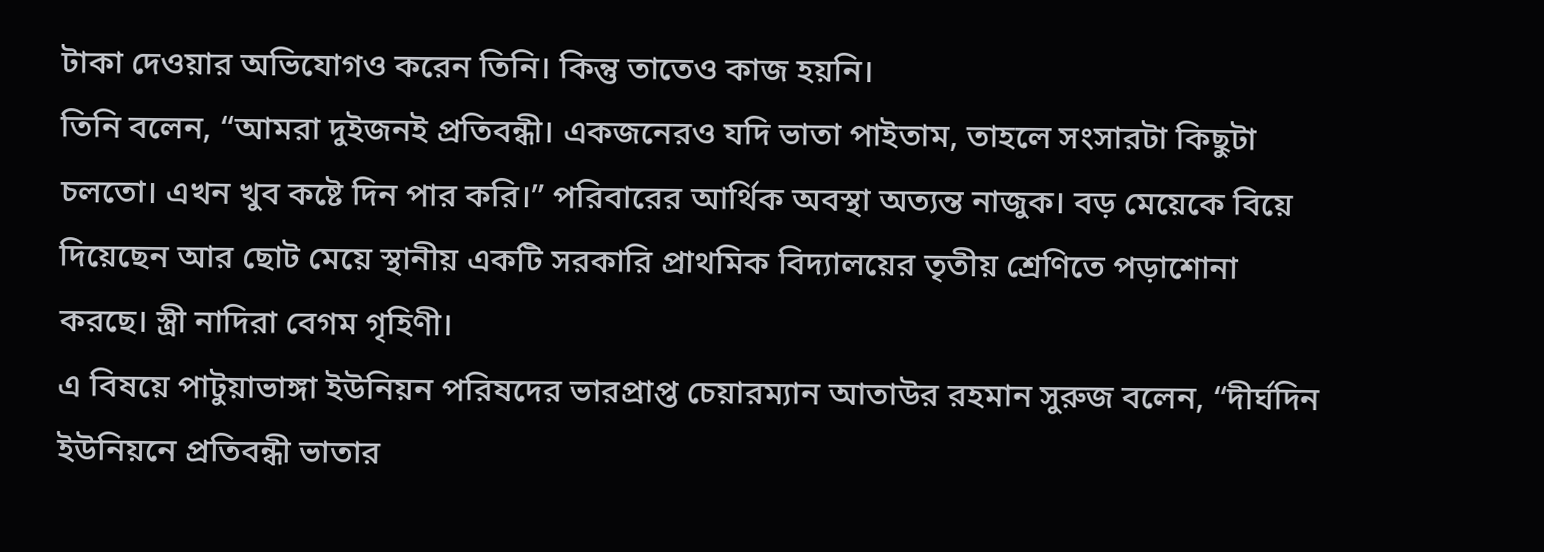টাকা দেওয়ার অভিযোগও করেন তিনি। কিন্তু তাতেও কাজ হয়নি।
তিনি বলেন, “আমরা দুইজনই প্রতিবন্ধী। একজনেরও যদি ভাতা পাইতাম, তাহলে সংসারটা কিছুটা চলতো। এখন খুব কষ্টে দিন পার করি।” পরিবারের আর্থিক অবস্থা অত্যন্ত নাজুক। বড় মেয়েকে বিয়ে দিয়েছেন আর ছোট মেয়ে স্থানীয় একটি সরকারি প্রাথমিক বিদ্যালয়ের তৃতীয় শ্রেণিতে পড়াশোনা করছে। স্ত্রী নাদিরা বেগম গৃহিণী।
এ বিষয়ে পাটুয়াভাঙ্গা ইউনিয়ন পরিষদের ভারপ্রাপ্ত চেয়ারম্যান আতাউর রহমান সুরুজ বলেন, “দীর্ঘদিন ইউনিয়নে প্রতিবন্ধী ভাতার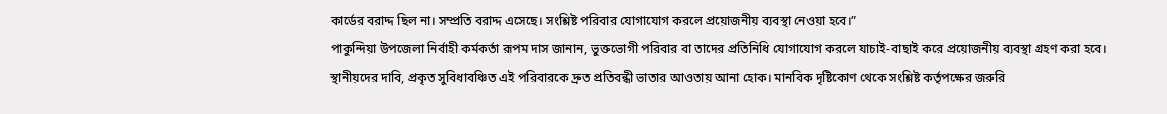কার্ডের বরাদ্দ ছিল না। সম্প্রতি বরাদ্দ এসেছে। সংশ্লিষ্ট পরিবার যোগাযোগ করলে প্রয়োজনীয় ব্যবস্থা নেওয়া হবে।”
পাকুন্দিয়া উপজেলা নির্বাহী কর্মকর্তা রূপম দাস জানান, ভুক্তভোগী পরিবার বা তাদের প্রতিনিধি যোগাযোগ করলে যাচাই-বাছাই করে প্রয়োজনীয় ব্যবস্থা গ্রহণ করা হবে।
স্থানীয়দের দাবি, প্রকৃত সুবিধাবঞ্চিত এই পরিবারকে দ্রুত প্রতিবন্ধী ভাতার আওতায় আনা হোক। মানবিক দৃষ্টিকোণ থেকে সংশ্লিষ্ট কর্তৃপক্ষের জরুরি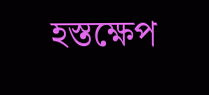হস্তক্ষেপ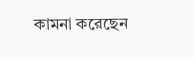কামনা করেছেন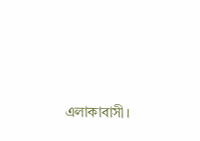এলাকাবাসী।